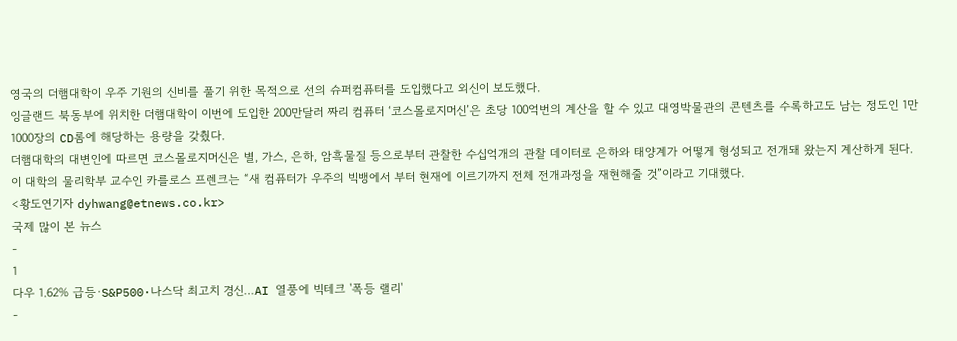영국의 더햄대학이 우주 기원의 신비를 풀기 위한 목적으로 선의 슈퍼컴퓨터를 도입했다고 외신이 보도했다.
잉글랜드 북동부에 위치한 더햄대학이 이번에 도입한 200만달러 짜리 컴퓨터 ‘코스몰로지머신’은 초당 100억번의 계산을 할 수 있고 대영박물관의 콘텐츠를 수록하고도 남는 정도인 1만1000장의 CD롬에 해당하는 용량을 갖췄다.
더햄대학의 대변인에 따르면 코스몰로지머신은 별, 가스, 은하, 암흑물질 등으로부터 관찰한 수십억개의 관찰 데이터로 은하와 태양계가 어떻게 형성되고 전개돼 왔는지 계산하게 된다.
이 대학의 물리학부 교수인 카를로스 프렌크는 “새 컴퓨터가 우주의 빅뱅에서 부터 현재에 이르기까지 전체 전개과정을 재현해줄 것”이라고 기대했다.
<황도연기자 dyhwang@etnews.co.kr>
국제 많이 본 뉴스
-
1
다우 1.62% 급등·S&P500·나스닥 최고치 경신…AI 열풍에 빅테크 '폭등 랠리'
-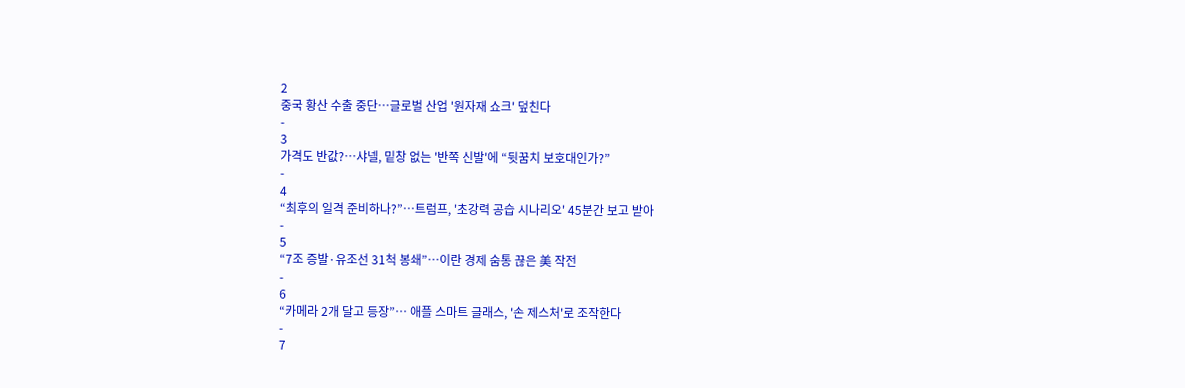2
중국 황산 수출 중단…글로벌 산업 '원자재 쇼크' 덮친다
-
3
가격도 반값?…샤넬, 밑창 없는 '반쪽 신발'에 “뒷꿈치 보호대인가?”
-
4
“최후의 일격 준비하나?”…트럼프, '초강력 공습 시나리오' 45분간 보고 받아
-
5
“7조 증발·유조선 31척 봉쇄”…이란 경제 숨통 끊은 美 작전
-
6
“카메라 2개 달고 등장”… 애플 스마트 글래스, '손 제스처'로 조작한다
-
7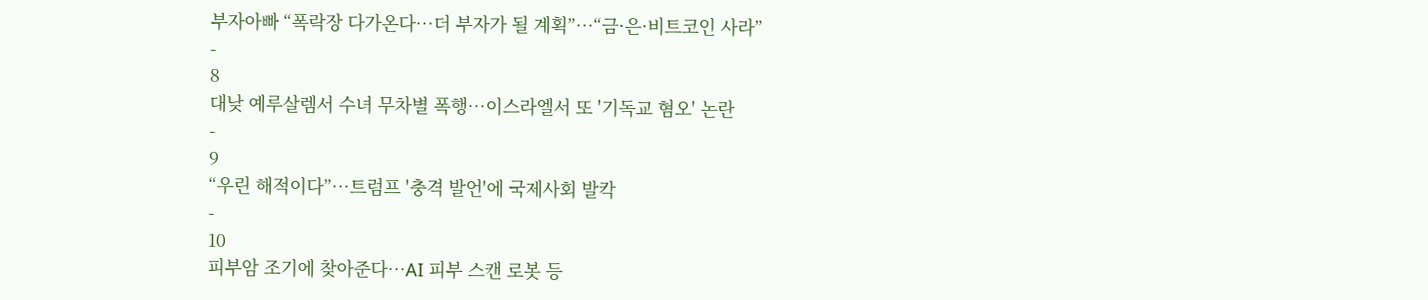부자아빠 “폭락장 다가온다…더 부자가 될 계획”…“금·은·비트코인 사라”
-
8
대낮 예루살렘서 수녀 무차별 폭행…이스라엘서 또 '기독교 혐오' 논란
-
9
“우린 해적이다”…트럼프 '충격 발언'에 국제사회 발칵
-
10
피부암 조기에 찾아준다…AI 피부 스캔 로봇 등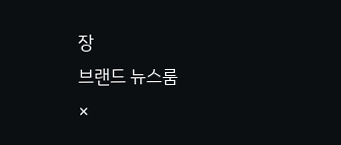장
브랜드 뉴스룸
×